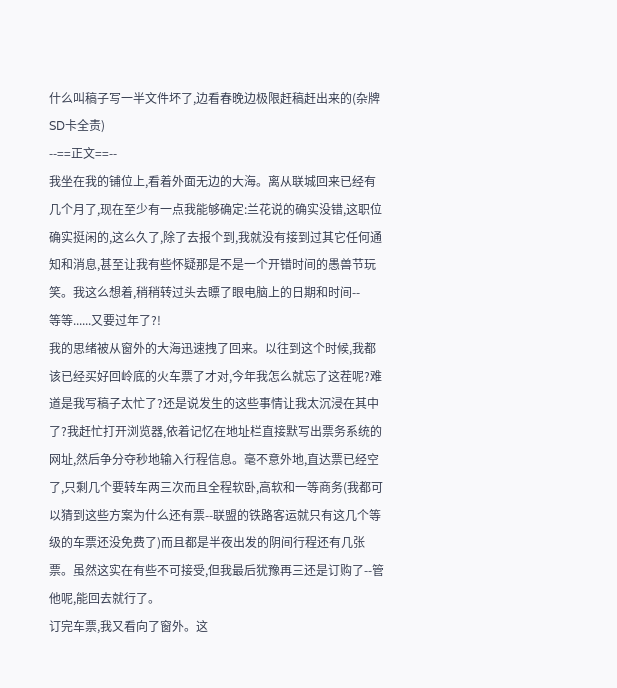什么叫稿子写一半文件坏了,边看春晚边极限赶稿赶出来的(杂牌SD卡全责)
--==正文==--
我坐在我的铺位上,看着外面无边的大海。离从联城回来已经有几个月了,现在至少有一点我能够确定:兰花说的确实没错,这职位确实挺闲的,这么久了,除了去报个到,我就没有接到过其它任何通知和消息,甚至让我有些怀疑那是不是一个开错时间的愚兽节玩笑。我这么想着,稍稍转过头去瞟了眼电脑上的日期和时间--
等等......又要过年了?!
我的思绪被从窗外的大海迅速拽了回来。以往到这个时候,我都该已经买好回岭底的火车票了才对,今年我怎么就忘了这茬呢?难道是我写稿子太忙了?还是说发生的这些事情让我太沉浸在其中了?我赶忙打开浏览器,依着记忆在地址栏直接默写出票务系统的网址,然后争分夺秒地输入行程信息。毫不意外地,直达票已经空了,只剩几个要转车两三次而且全程软卧,高软和一等商务(我都可以猜到这些方案为什么还有票--联盟的铁路客运就只有这几个等级的车票还没免费了)而且都是半夜出发的阴间行程还有几张票。虽然这实在有些不可接受,但我最后犹豫再三还是订购了--管他呢,能回去就行了。
订完车票,我又看向了窗外。这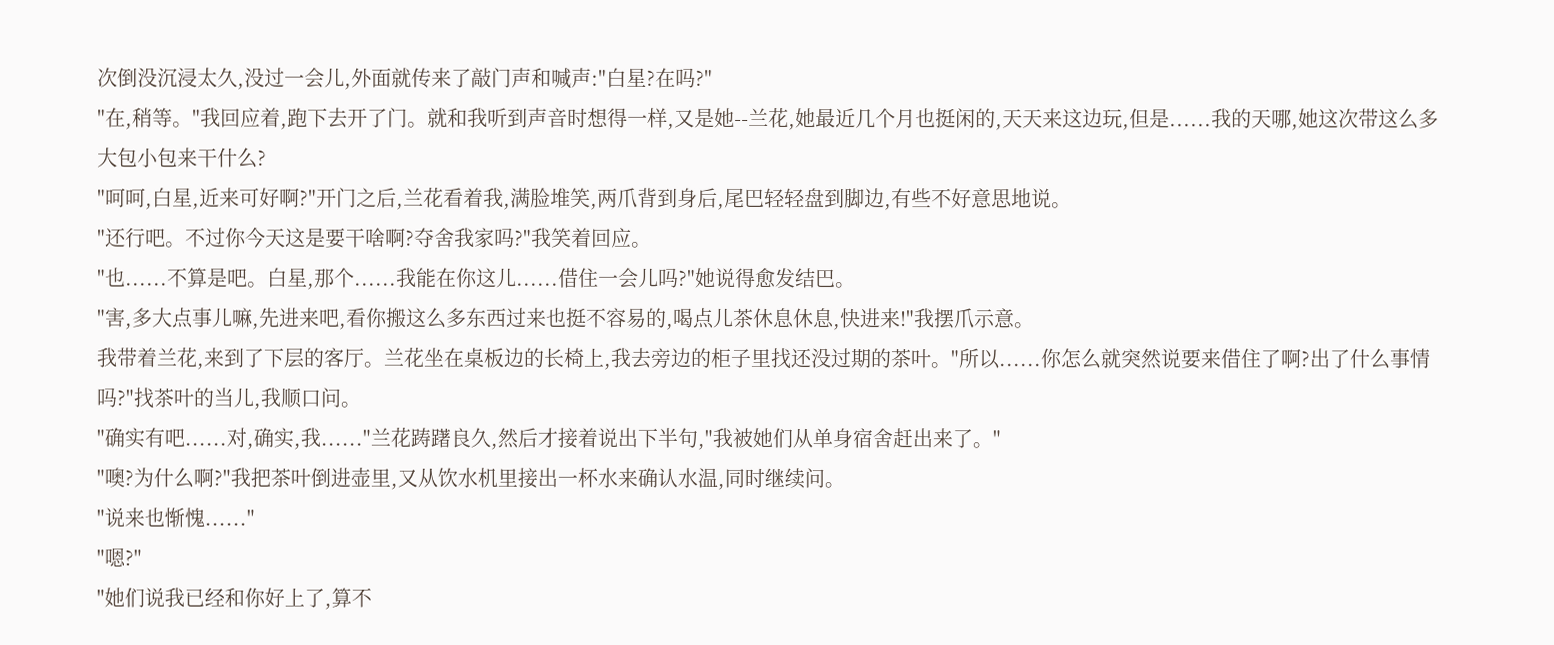次倒没沉浸太久,没过一会儿,外面就传来了敲门声和喊声:"白星?在吗?"
"在,稍等。"我回应着,跑下去开了门。就和我听到声音时想得一样,又是她--兰花,她最近几个月也挺闲的,天天来这边玩,但是......我的天哪,她这次带这么多大包小包来干什么?
"呵呵,白星,近来可好啊?"开门之后,兰花看着我,满脸堆笑,两爪背到身后,尾巴轻轻盘到脚边,有些不好意思地说。
"还行吧。不过你今天这是要干啥啊?夺舍我家吗?"我笑着回应。
"也......不算是吧。白星,那个......我能在你这儿......借住一会儿吗?"她说得愈发结巴。
"害,多大点事儿嘛,先进来吧,看你搬这么多东西过来也挺不容易的,喝点儿茶休息休息,快进来!"我摆爪示意。
我带着兰花,来到了下层的客厅。兰花坐在桌板边的长椅上,我去旁边的柜子里找还没过期的茶叶。"所以......你怎么就突然说要来借住了啊?出了什么事情吗?"找茶叶的当儿,我顺口问。
"确实有吧......对,确实,我......"兰花踌躇良久,然后才接着说出下半句,"我被她们从单身宿舍赶出来了。"
"噢?为什么啊?"我把茶叶倒进壶里,又从饮水机里接出一杯水来确认水温,同时继续问。
"说来也惭愧......"
"嗯?"
"她们说我已经和你好上了,算不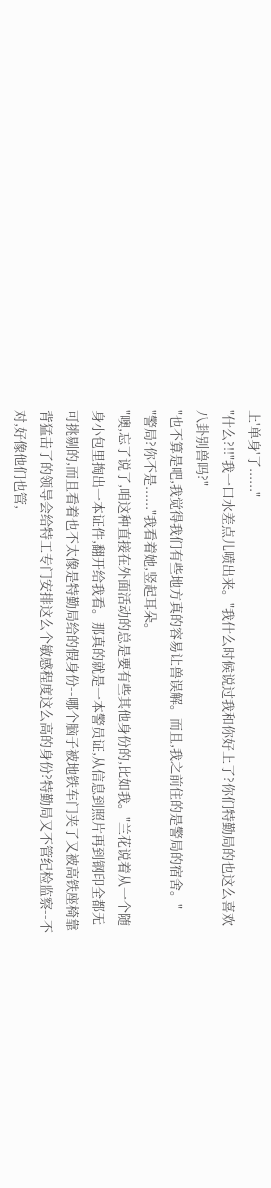上'单身'了......"
"什么?!!"我一口水差点儿喷出来。"我什么时候说过我和你好上了?你们特勤局的也这么喜欢八卦别兽吗?"
"也不算是吧,我觉得我们有些地方真的容易让兽误解。而且,我之前住的是警局的宿舍。"
"警局?你不是......"我看着她,竖起耳朵。
"噢,忘了说了,咱这种直接在外面活动的总是要有些其他身份的,比如我。"兰花说着从一个随身小包里掏出一本证件,翻开给我看。那真的就是一本警员证,从信息到照片再到钢印全都无可挑剔的,而且看着也不太像是特勤局给的假身份--哪个脑子被地铁车门夹了又被高铁座椅靠背猛击了的领导会给特工专门安排这么个敏感程度这么高的身份?特勤局又不管纪检监察--不对,好像他们也管,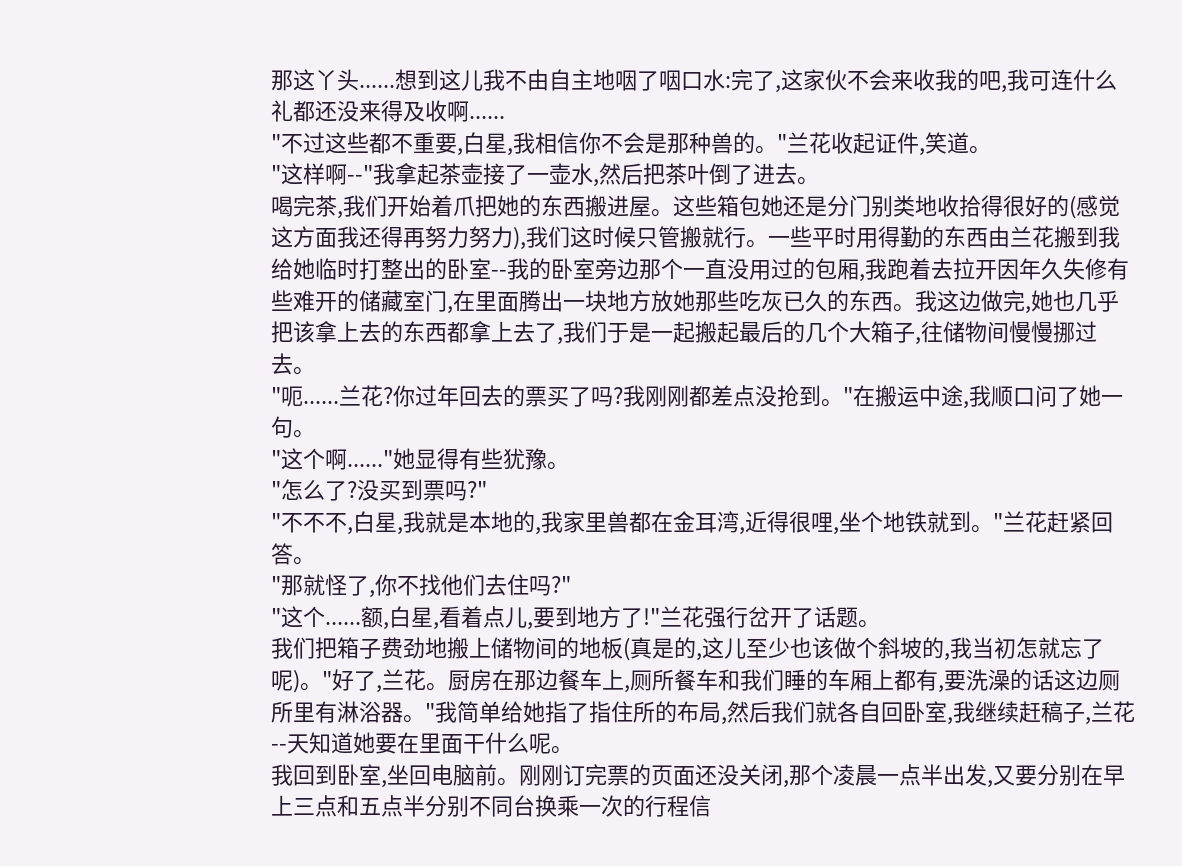那这丫头......想到这儿我不由自主地咽了咽口水:完了,这家伙不会来收我的吧,我可连什么礼都还没来得及收啊......
"不过这些都不重要,白星,我相信你不会是那种兽的。"兰花收起证件,笑道。
"这样啊--"我拿起茶壶接了一壶水,然后把茶叶倒了进去。
喝完茶,我们开始着爪把她的东西搬进屋。这些箱包她还是分门别类地收拾得很好的(感觉这方面我还得再努力努力),我们这时候只管搬就行。一些平时用得勤的东西由兰花搬到我给她临时打整出的卧室--我的卧室旁边那个一直没用过的包厢,我跑着去拉开因年久失修有些难开的储藏室门,在里面腾出一块地方放她那些吃灰已久的东西。我这边做完,她也几乎把该拿上去的东西都拿上去了,我们于是一起搬起最后的几个大箱子,往储物间慢慢挪过去。
"呃......兰花?你过年回去的票买了吗?我刚刚都差点没抢到。"在搬运中途,我顺口问了她一句。
"这个啊......"她显得有些犹豫。
"怎么了?没买到票吗?"
"不不不,白星,我就是本地的,我家里兽都在金耳湾,近得很哩,坐个地铁就到。"兰花赶紧回答。
"那就怪了,你不找他们去住吗?"
"这个......额,白星,看着点儿,要到地方了!"兰花强行岔开了话题。
我们把箱子费劲地搬上储物间的地板(真是的,这儿至少也该做个斜坡的,我当初怎就忘了呢)。"好了,兰花。厨房在那边餐车上,厕所餐车和我们睡的车厢上都有,要洗澡的话这边厕所里有淋浴器。"我简单给她指了指住所的布局,然后我们就各自回卧室,我继续赶稿子,兰花--天知道她要在里面干什么呢。
我回到卧室,坐回电脑前。刚刚订完票的页面还没关闭,那个凌晨一点半出发,又要分别在早上三点和五点半分别不同台换乘一次的行程信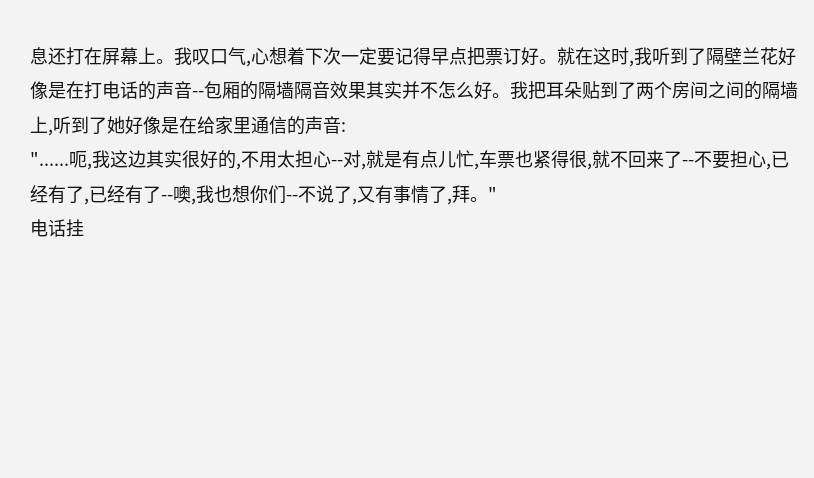息还打在屏幕上。我叹口气,心想着下次一定要记得早点把票订好。就在这时,我听到了隔壁兰花好像是在打电话的声音--包厢的隔墙隔音效果其实并不怎么好。我把耳朵贴到了两个房间之间的隔墙上,听到了她好像是在给家里通信的声音:
"......呃,我这边其实很好的,不用太担心--对,就是有点儿忙,车票也紧得很,就不回来了--不要担心,已经有了,已经有了--噢,我也想你们--不说了,又有事情了,拜。"
电话挂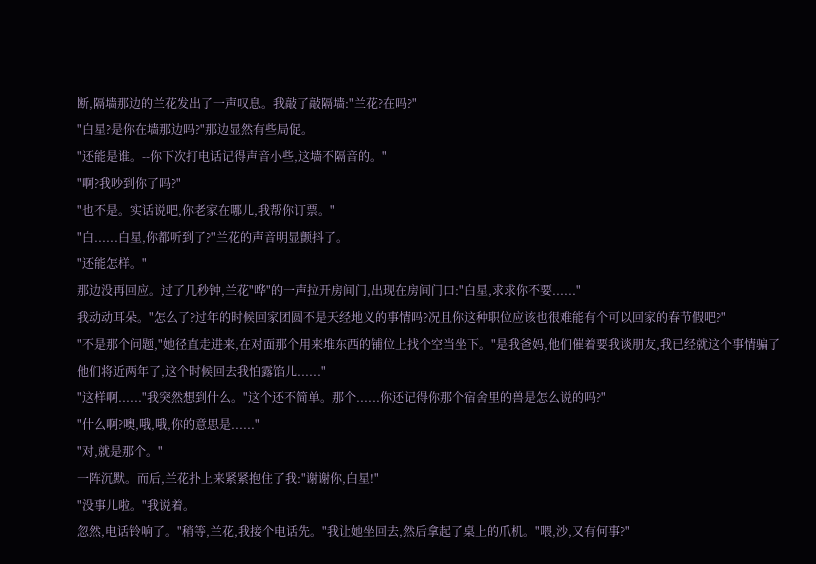断,隔墙那边的兰花发出了一声叹息。我敲了敲隔墙:"兰花?在吗?"
"白星?是你在墙那边吗?"那边显然有些局促。
"还能是谁。--你下次打电话记得声音小些,这墙不隔音的。"
"啊?我吵到你了吗?"
"也不是。实话说吧,你老家在哪儿,我帮你订票。"
"白......白星,你都听到了?"兰花的声音明显颤抖了。
"还能怎样。"
那边没再回应。过了几秒钟,兰花"哗"的一声拉开房间门,出现在房间门口:"白星,求求你不要......"
我动动耳朵。"怎么了?过年的时候回家团圆不是天经地义的事情吗?况且你这种职位应该也很难能有个可以回家的春节假吧?"
"不是那个问题,"她径直走进来,在对面那个用来堆东西的铺位上找个空当坐下。"是我爸妈,他们催着要我谈朋友,我已经就这个事情骗了他们将近两年了,这个时候回去我怕露馅儿......"
"这样啊......"我突然想到什么。"这个还不简单。那个......你还记得你那个宿舍里的兽是怎么说的吗?"
"什么啊?噢,哦,哦,你的意思是......"
"对,就是那个。"
一阵沉默。而后,兰花扑上来紧紧抱住了我:"谢谢你,白星!"
"没事儿啦。"我说着。
忽然,电话铃响了。"稍等,兰花,我接个电话先。"我让她坐回去,然后拿起了桌上的爪机。"喂,沙,又有何事?"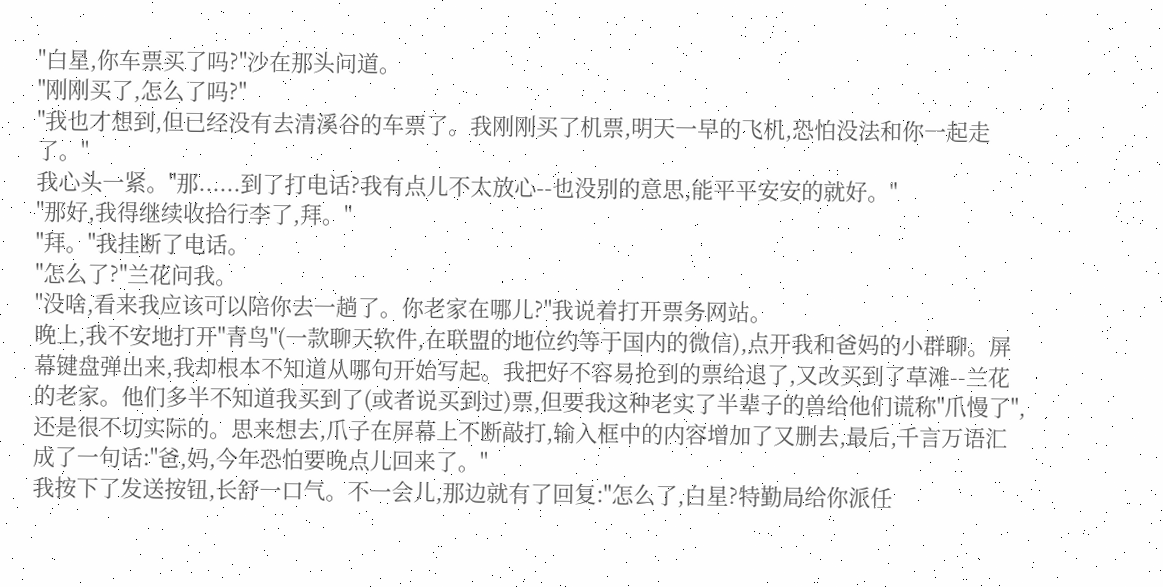"白星,你车票买了吗?"沙在那头问道。
"刚刚买了,怎么了吗?"
"我也才想到,但已经没有去清溪谷的车票了。我刚刚买了机票,明天一早的飞机,恐怕没法和你一起走了。"
我心头一紧。"那......到了打电话?我有点儿不太放心--也没别的意思,能平平安安的就好。"
"那好,我得继续收拾行李了,拜。"
"拜。"我挂断了电话。
"怎么了?"兰花问我。
"没啥,看来我应该可以陪你去一趟了。你老家在哪儿?"我说着打开票务网站。
晚上,我不安地打开"青鸟"(一款聊天软件,在联盟的地位约等于国内的微信),点开我和爸妈的小群聊。屏幕键盘弹出来,我却根本不知道从哪句开始写起。我把好不容易抢到的票给退了,又改买到了草滩--兰花的老家。他们多半不知道我买到了(或者说买到过)票,但要我这种老实了半辈子的兽给他们谎称"爪慢了",还是很不切实际的。思来想去,爪子在屏幕上不断敲打,输入框中的内容增加了又删去,最后,千言万语汇成了一句话:"爸,妈,今年恐怕要晚点儿回来了。"
我按下了发送按钮,长舒一口气。不一会儿,那边就有了回复:"怎么了,白星?特勤局给你派任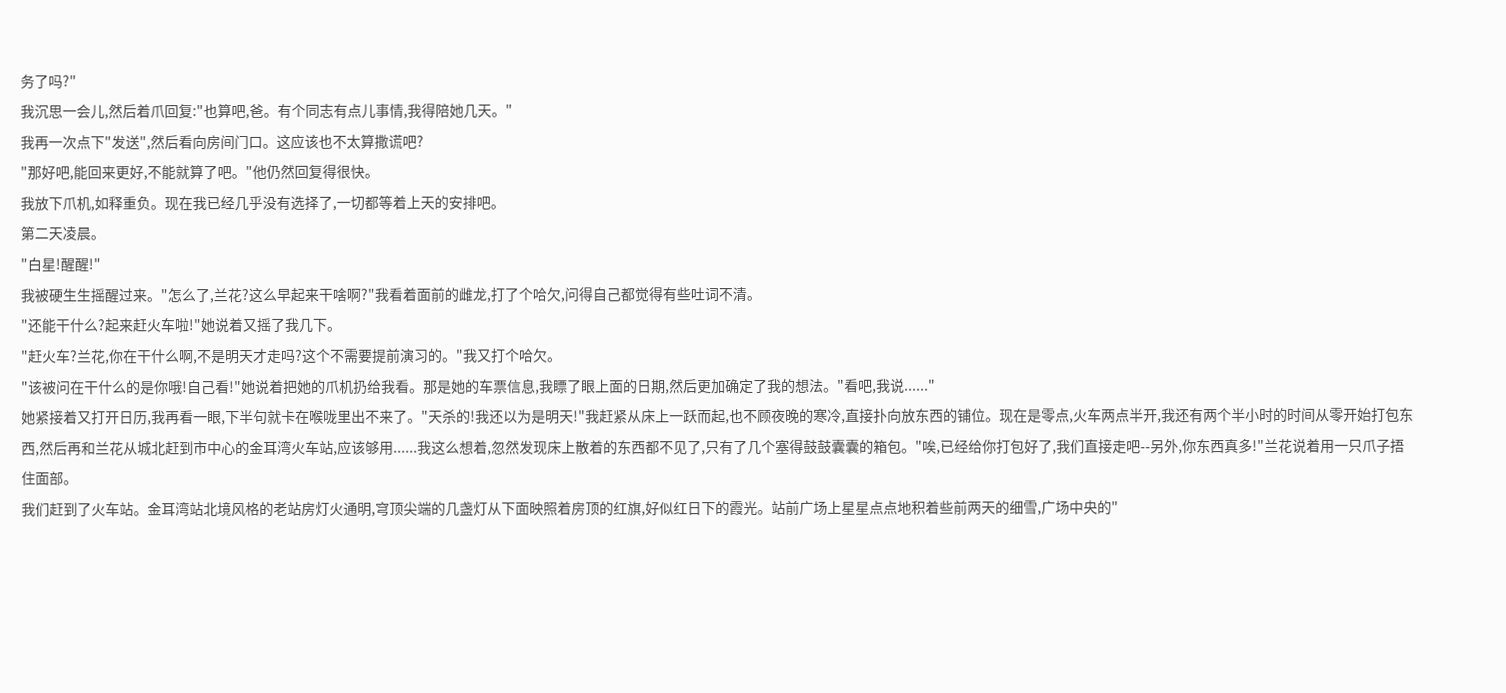务了吗?"
我沉思一会儿,然后着爪回复:"也算吧,爸。有个同志有点儿事情,我得陪她几天。"
我再一次点下"发送",然后看向房间门口。这应该也不太算撒谎吧?
"那好吧,能回来更好,不能就算了吧。"他仍然回复得很快。
我放下爪机,如释重负。现在我已经几乎没有选择了,一切都等着上天的安排吧。
第二天凌晨。
"白星!醒醒!"
我被硬生生摇醒过来。"怎么了,兰花?这么早起来干啥啊?"我看着面前的雌龙,打了个哈欠,问得自己都觉得有些吐词不清。
"还能干什么?起来赶火车啦!"她说着又摇了我几下。
"赶火车?兰花,你在干什么啊,不是明天才走吗?这个不需要提前演习的。"我又打个哈欠。
"该被问在干什么的是你哦!自己看!"她说着把她的爪机扔给我看。那是她的车票信息,我瞟了眼上面的日期,然后更加确定了我的想法。"看吧,我说......"
她紧接着又打开日历,我再看一眼,下半句就卡在喉咙里出不来了。"天杀的!我还以为是明天!"我赶紧从床上一跃而起,也不顾夜晚的寒冷,直接扑向放东西的铺位。现在是零点,火车两点半开,我还有两个半小时的时间从零开始打包东西,然后再和兰花从城北赶到市中心的金耳湾火车站,应该够用......我这么想着,忽然发现床上散着的东西都不见了,只有了几个塞得鼓鼓囊囊的箱包。"唉,已经给你打包好了,我们直接走吧--另外,你东西真多!"兰花说着用一只爪子捂住面部。
我们赶到了火车站。金耳湾站北境风格的老站房灯火通明,穹顶尖端的几盏灯从下面映照着房顶的红旗,好似红日下的霞光。站前广场上星星点点地积着些前两天的细雪,广场中央的"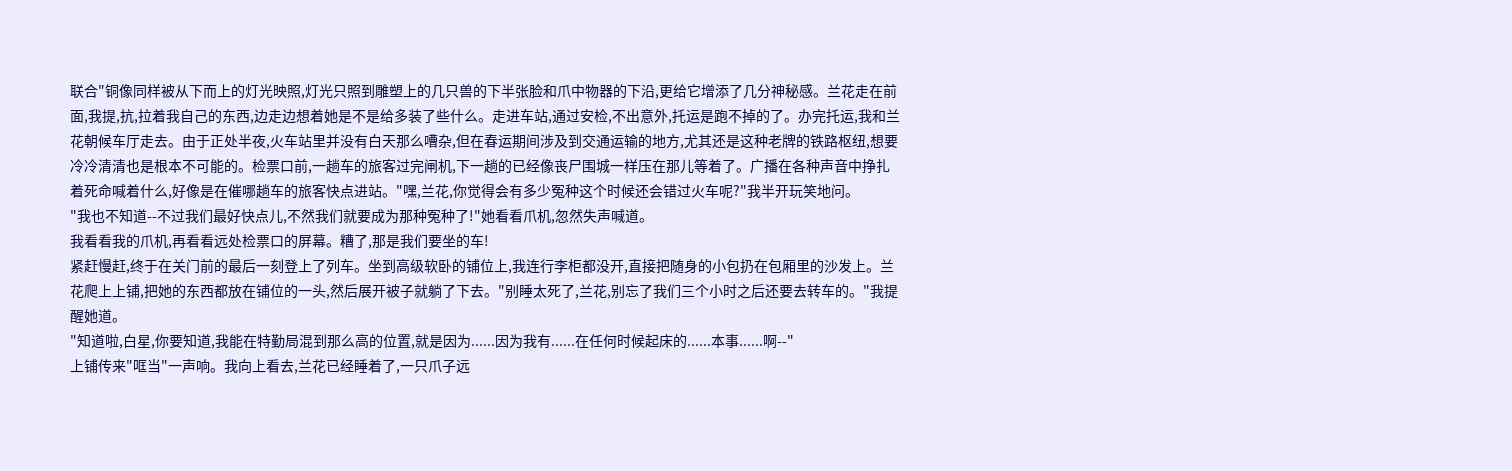联合"铜像同样被从下而上的灯光映照,灯光只照到雕塑上的几只兽的下半张脸和爪中物器的下沿,更给它增添了几分神秘感。兰花走在前面,我提,抗,拉着我自己的东西,边走边想着她是不是给多装了些什么。走进车站,通过安检,不出意外,托运是跑不掉的了。办完托运,我和兰花朝候车厅走去。由于正处半夜,火车站里并没有白天那么嘈杂,但在春运期间涉及到交通运输的地方,尤其还是这种老牌的铁路枢纽,想要冷冷清清也是根本不可能的。检票口前,一趟车的旅客过完闸机,下一趟的已经像丧尸围城一样压在那儿等着了。广播在各种声音中挣扎着死命喊着什么,好像是在催哪趟车的旅客快点进站。"嘿,兰花,你觉得会有多少冤种这个时候还会错过火车呢?"我半开玩笑地问。
"我也不知道--不过我们最好快点儿,不然我们就要成为那种冤种了!"她看看爪机,忽然失声喊道。
我看看我的爪机,再看看远处检票口的屏幕。糟了,那是我们要坐的车!
紧赶慢赶,终于在关门前的最后一刻登上了列车。坐到高级软卧的铺位上,我连行李柜都没开,直接把随身的小包扔在包厢里的沙发上。兰花爬上上铺,把她的东西都放在铺位的一头,然后展开被子就躺了下去。"别睡太死了,兰花,别忘了我们三个小时之后还要去转车的。"我提醒她道。
"知道啦,白星,你要知道,我能在特勤局混到那么高的位置,就是因为......因为我有......在任何时候起床的......本事......啊--"
上铺传来"哐当"一声响。我向上看去,兰花已经睡着了,一只爪子远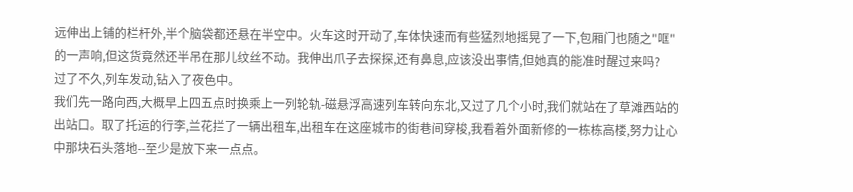远伸出上铺的栏杆外,半个脑袋都还悬在半空中。火车这时开动了,车体快速而有些猛烈地摇晃了一下,包厢门也随之"哐"的一声响,但这货竟然还半吊在那儿纹丝不动。我伸出爪子去探探,还有鼻息,应该没出事情,但她真的能准时醒过来吗?
过了不久,列车发动,钻入了夜色中。
我们先一路向西,大概早上四五点时换乘上一列轮轨-磁悬浮高速列车转向东北,又过了几个小时,我们就站在了草滩西站的出站口。取了托运的行李,兰花拦了一辆出租车,出租车在这座城市的街巷间穿梭,我看着外面新修的一栋栋高楼,努力让心中那块石头落地--至少是放下来一点点。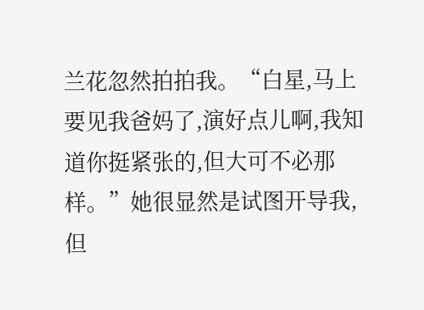兰花忽然拍拍我。“白星,马上要见我爸妈了,演好点儿啊,我知道你挺紧张的,但大可不必那样。”她很显然是试图开导我,但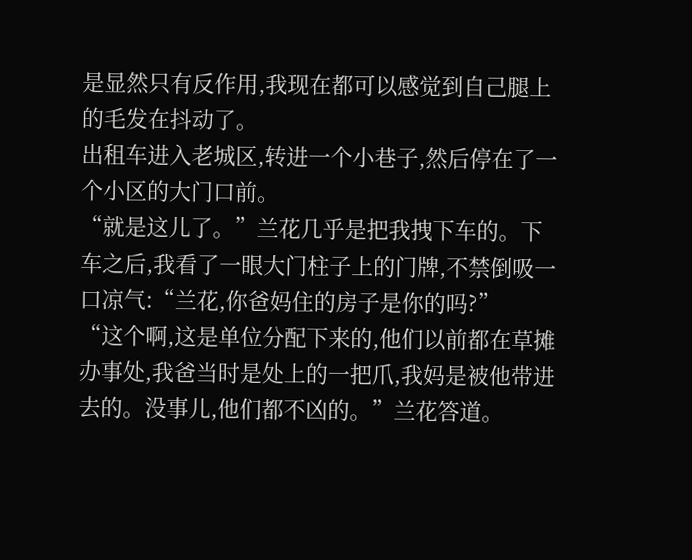是显然只有反作用,我现在都可以感觉到自己腿上的毛发在抖动了。
出租车进入老城区,转进一个小巷子,然后停在了一个小区的大门口前。
“就是这儿了。”兰花几乎是把我拽下车的。下车之后,我看了一眼大门柱子上的门牌,不禁倒吸一口凉气:“兰花,你爸妈住的房子是你的吗?”
“这个啊,这是单位分配下来的,他们以前都在草摊办事处,我爸当时是处上的一把爪,我妈是被他带进去的。没事儿,他们都不凶的。”兰花答道。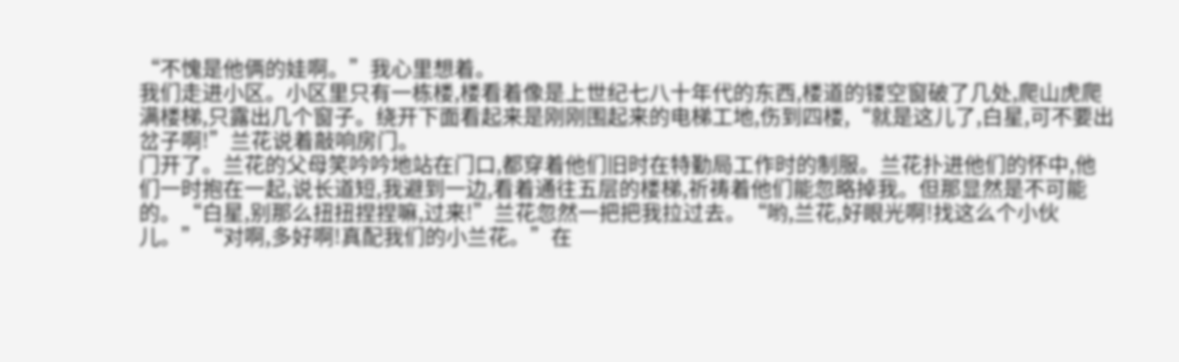“不愧是他俩的娃啊。”我心里想着。
我们走进小区。小区里只有一栋楼,楼看着像是上世纪七八十年代的东西,楼道的镂空窗破了几处,爬山虎爬满楼梯,只露出几个窗子。绕开下面看起来是刚刚围起来的电梯工地,伤到四楼,“就是这儿了,白星,可不要出岔子啊!”兰花说着敲响房门。
门开了。兰花的父母笑吟吟地站在门口,都穿着他们旧时在特勤局工作时的制服。兰花扑进他们的怀中,他们一时抱在一起,说长道短,我避到一边,看着通往五层的楼梯,祈祷着他们能忽略掉我。但那显然是不可能的。“白星,别那么扭扭捏捏嘛,过来!”兰花忽然一把把我拉过去。“哟,兰花,好眼光啊!找这么个小伙儿。”“对啊,多好啊!真配我们的小兰花。”在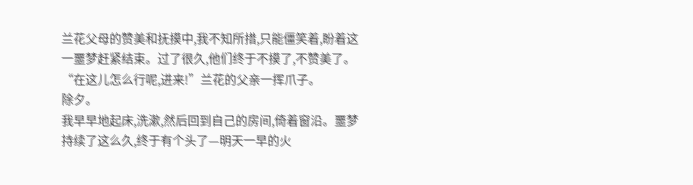兰花父母的赞美和抚摸中,我不知所措,只能僵笑着,盼着这一噩梦赶紧结束。过了很久,他们终于不摸了,不赞美了。“在这儿怎么行呢,进来!”兰花的父亲一挥爪子。
除夕。
我早早地起床,洗漱,然后回到自己的房间,倚着窗沿。噩梦持续了这么久,终于有个头了—明天一早的火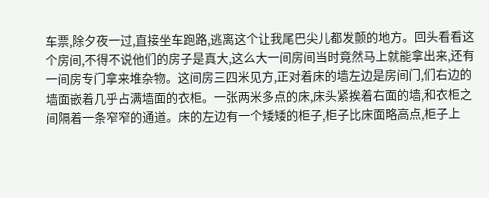车票,除夕夜一过,直接坐车跑路,逃离这个让我尾巴尖儿都发颤的地方。回头看看这个房间,不得不说他们的房子是真大,这么大一间房间当时竟然马上就能拿出来,还有一间房专门拿来堆杂物。这间房三四米见方,正对着床的墙左边是房间门,们右边的墙面嵌着几乎占满墙面的衣柜。一张两米多点的床,床头紧挨着右面的墙,和衣柜之间隔着一条窄窄的通道。床的左边有一个矮矮的柜子,柜子比床面略高点,柜子上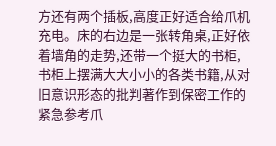方还有两个插板,高度正好适合给爪机充电。床的右边是一张转角桌,正好依着墙角的走势,还带一个挺大的书柜,书柜上摆满大大小小的各类书籍,从对旧意识形态的批判著作到保密工作的紧急参考爪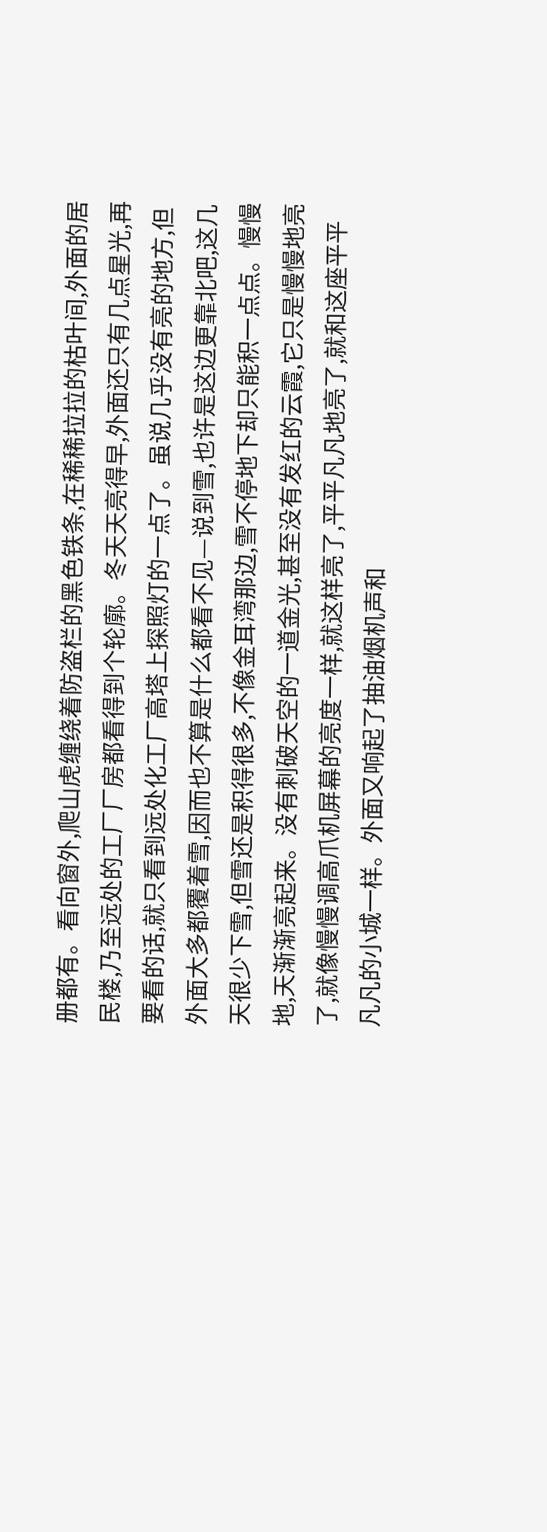册都有。看向窗外,爬山虎缠绕着防盗栏的黑色铁条,在稀稀拉拉的枯叶间,外面的居民楼,乃至远处的工厂厂房都看得到个轮廓。冬天天亮得早,外面还只有几点星光,再要看的话,就只看到远处化工厂高塔上探照灯的一点了。虽说几乎没有亮的地方,但外面大多都覆着雪,因而也不算是什么都看不见—说到雪,也许是这边更靠北吧,这几天很少下雪,但雪还是积得很多,不像金耳湾那边,雪不停地下却只能积一点点。慢慢地,天渐渐亮起来。没有刺破天空的一道金光,甚至没有发红的云霞,它只是慢慢地亮了,就像慢慢调高爪机屏幕的亮度一样,就这样亮了,平平凡凡地亮了,就和这座平平凡凡的小城一样。外面又响起了抽油烟机声和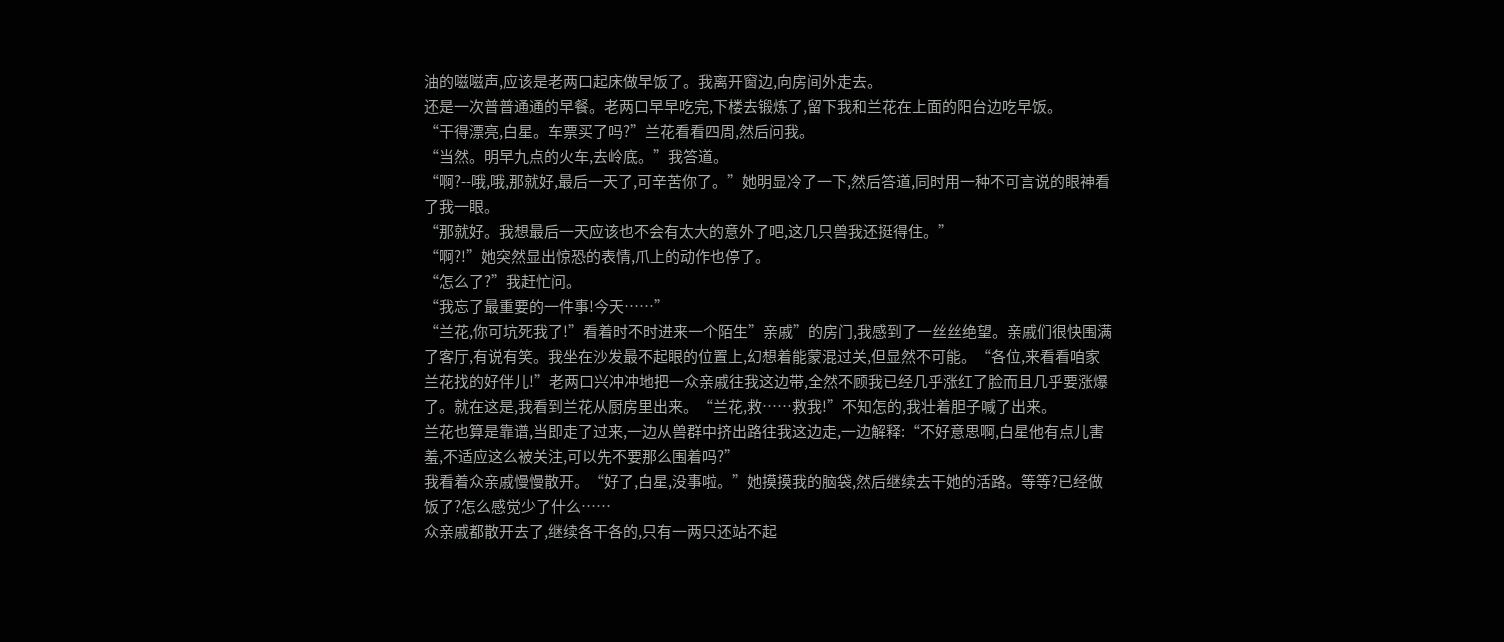油的嗞嗞声,应该是老两口起床做早饭了。我离开窗边,向房间外走去。
还是一次普普通通的早餐。老两口早早吃完,下楼去锻炼了,留下我和兰花在上面的阳台边吃早饭。
“干得漂亮,白星。车票买了吗?”兰花看看四周,然后问我。
“当然。明早九点的火车,去岭底。”我答道。
“啊?--哦,哦,那就好,最后一天了,可辛苦你了。”她明显冷了一下,然后答道,同时用一种不可言说的眼神看了我一眼。
“那就好。我想最后一天应该也不会有太大的意外了吧,这几只兽我还挺得住。”
“啊?!”她突然显出惊恐的表情,爪上的动作也停了。
“怎么了?”我赶忙问。
“我忘了最重要的一件事!今天……”
“兰花,你可坑死我了!”看着时不时进来一个陌生”亲戚”的房门,我感到了一丝丝绝望。亲戚们很快围满了客厅,有说有笑。我坐在沙发最不起眼的位置上,幻想着能蒙混过关,但显然不可能。“各位,来看看咱家兰花找的好伴儿!”老两口兴冲冲地把一众亲戚往我这边带,全然不顾我已经几乎涨红了脸而且几乎要涨爆了。就在这是,我看到兰花从厨房里出来。“兰花,救……救我!”不知怎的,我壮着胆子喊了出来。
兰花也算是靠谱,当即走了过来,一边从兽群中挤出路往我这边走,一边解释:“不好意思啊,白星他有点儿害羞,不适应这么被关注,可以先不要那么围着吗?”
我看着众亲戚慢慢散开。“好了,白星,没事啦。”她摸摸我的脑袋,然后继续去干她的活路。等等?已经做饭了?怎么感觉少了什么……
众亲戚都散开去了,继续各干各的,只有一两只还站不起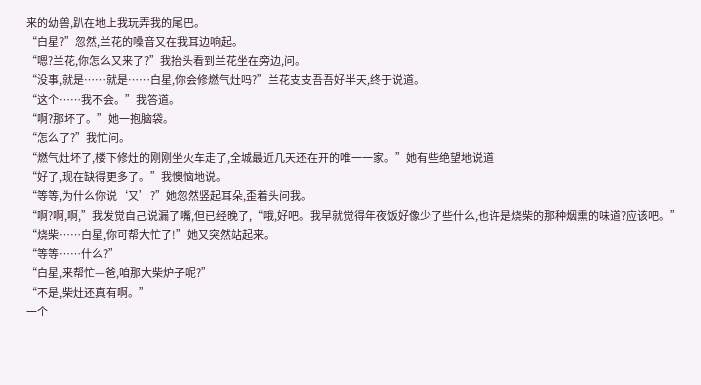来的幼兽,趴在地上我玩弄我的尾巴。
“白星?”忽然,兰花的嗓音又在我耳边响起。
“嗯?兰花,你怎么又来了?”我抬头看到兰花坐在旁边,问。
“没事,就是……就是……白星,你会修燃气灶吗?”兰花支支吾吾好半天,终于说道。
“这个……我不会。”我答道。
“啊?那坏了。”她一抱脑袋。
“怎么了?”我忙问。
“燃气灶坏了,楼下修灶的刚刚坐火车走了,全城最近几天还在开的唯一一家。”她有些绝望地说道
“好了,现在缺得更多了。”我懊恼地说。
“等等,为什么你说‘又’?”她忽然竖起耳朵,歪着头问我。
“啊?啊,啊,”我发觉自己说漏了嘴,但已经晚了,“哦,好吧。我早就觉得年夜饭好像少了些什么,也许是烧柴的那种烟熏的味道?应该吧。”
“烧柴……白星,你可帮大忙了!”她又突然站起来。
“等等……什么?”
“白星,来帮忙—爸,咱那大柴炉子呢?”
“不是,柴灶还真有啊。”
一个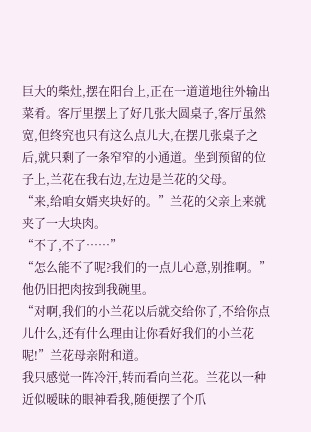巨大的柴灶,摆在阳台上,正在一道道地往外输出菜肴。客厅里摆上了好几张大圆桌子,客厅虽然宽,但终究也只有这么点儿大,在摆几张桌子之后,就只剩了一条窄窄的小通道。坐到预留的位子上,兰花在我右边,左边是兰花的父母。
“来,给咱女婿夹块好的。”兰花的父亲上来就夹了一大块肉。
“不了,不了……”
“怎么能不了呢?我们的一点儿心意,别推啊。”他仍旧把肉按到我碗里。
“对啊,我们的小兰花以后就交给你了,不给你点儿什么,还有什么理由让你看好我们的小兰花呢!”兰花母亲附和道。
我只感觉一阵冷汗,转而看向兰花。兰花以一种近似暧昧的眼神看我,随便摆了个爪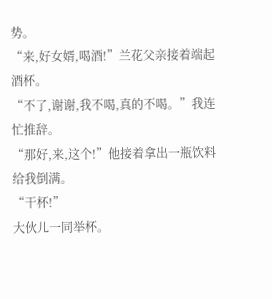势。
“来,好女婿,喝酒!”兰花父亲接着端起酒杯。
“不了,谢谢,我不喝,真的不喝。”我连忙推辞。
“那好,来,这个!”他接着拿出一瓶饮料给我倒满。
“干杯!”
大伙儿一同举杯。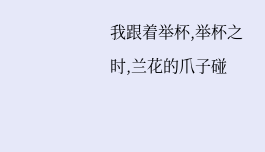我跟着举杯,举杯之时,兰花的爪子碰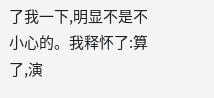了我一下,明显不是不小心的。我释怀了:算了,演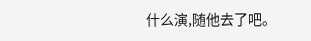什么演,随他去了吧。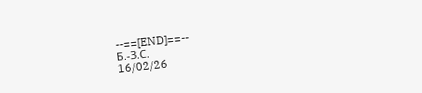--==[END]==--
Б.-З.С.
16/02/26